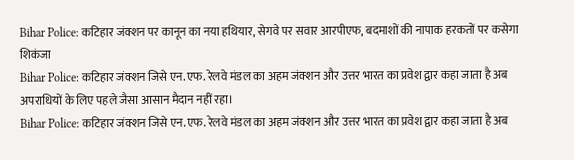Bihar Police: कटिहार जंक्शन पर कानून का नया हथियार, सेगवे पर सवार आरपीएफ, बदमाशों की नापाक हरकतों पर कसेगा शिकंजा
Bihar Police: कटिहार जंक्शन जिसे एन.एफ. रेलवे मंडल का अहम जंक्शन और उत्तर भारत का प्रवेश द्वार कहा जाता है अब अपराधियों के लिए पहले जैसा आसान मैदान नहीं रहा।
Bihar Police: कटिहार जंक्शन जिसे एन.एफ. रेलवे मंडल का अहम जंक्शन और उत्तर भारत का प्रवेश द्वार कहा जाता है अब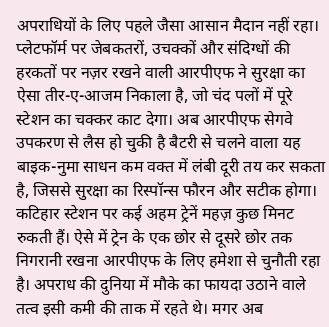अपराधियों के लिए पहले जैसा आसान मैदान नहीं रहा। प्लेटफॉर्म पर जेबकतरों, उचक्कों और संदिग्धों की हरकतों पर नज़र रखने वाली आरपीएफ ने सुरक्षा का ऐसा तीर-ए-आजम निकाला है, जो चंद पलों में पूरे स्टेशन का चक्कर काट देगा। अब आरपीएफ सेगवे उपकरण से लैस हो चुकी है बैटरी से चलने वाला यह बाइक-नुमा साधन कम वक्त में लंबी दूरी तय कर सकता है, जिससे सुरक्षा का रिस्पॉन्स फौरन और सटीक होगा।
कटिहार स्टेशन पर कई अहम ट्रेनें महज़ कुछ मिनट रुकती हैं। ऐसे में ट्रेन के एक छोर से दूसरे छोर तक निगरानी रखना आरपीएफ के लिए हमेशा से चुनौती रहा है। अपराध की दुनिया में मौके का फायदा उठाने वाले तत्व इसी कमी की ताक में रहते थे। मगर अब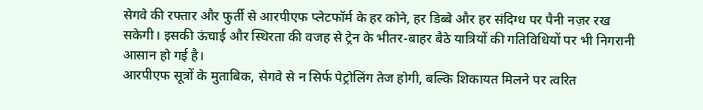सेगवे की रफ्तार और फुर्ती से आरपीएफ प्लेटफॉर्म के हर कोने, हर डिब्बे और हर संदिग्ध पर पैनी नज़र रख सकेगी। इसकी ऊंचाई और स्थिरता की वजह से ट्रेन के भीतर-बाहर बैठे यात्रियों की गतिविधियों पर भी निगरानी आसान हो गई है।
आरपीएफ सूत्रों के मुताबिक, सेगवे से न सिर्फ पेट्रोलिंग तेज होगी, बल्कि शिकायत मिलने पर त्वरित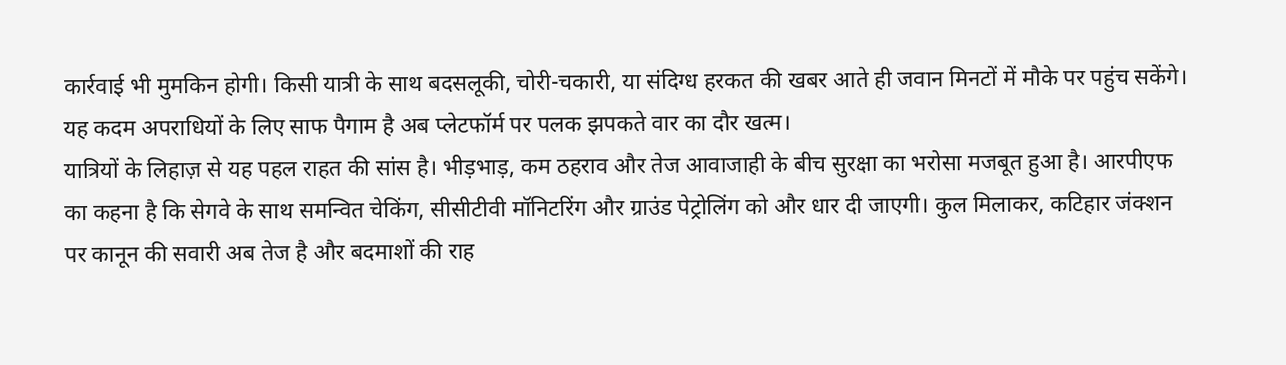कार्रवाई भी मुमकिन होगी। किसी यात्री के साथ बदसलूकी, चोरी-चकारी, या संदिग्ध हरकत की खबर आते ही जवान मिनटों में मौके पर पहुंच सकेंगे। यह कदम अपराधियों के लिए साफ पैगाम है अब प्लेटफॉर्म पर पलक झपकते वार का दौर खत्म।
यात्रियों के लिहाज़ से यह पहल राहत की सांस है। भीड़भाड़, कम ठहराव और तेज आवाजाही के बीच सुरक्षा का भरोसा मजबूत हुआ है। आरपीएफ का कहना है कि सेगवे के साथ समन्वित चेकिंग, सीसीटीवी मॉनिटरिंग और ग्राउंड पेट्रोलिंग को और धार दी जाएगी। कुल मिलाकर, कटिहार जंक्शन पर कानून की सवारी अब तेज है और बदमाशों की राह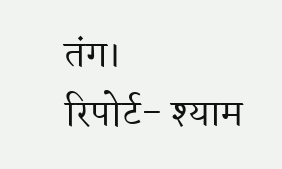तंग।
रिपोर्ट- श्याम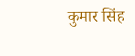कुमार सिंह